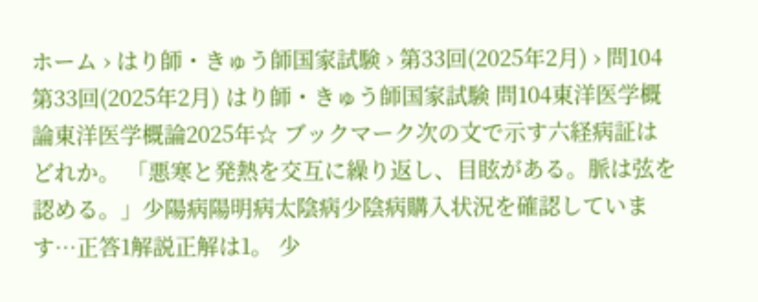ホーム › はり師・きゅう師国家試験 › 第33回(2025年2月) › 問104第33回(2025年2月) はり師・きゅう師国家試験 問104東洋医学概論東洋医学概論2025年☆ ブックマーク次の文で示す六経病証はどれか。 「悪寒と発熱を交互に繰り返し、目眩がある。脈は弦を認める。」少陽病陽明病太陰病少陰病購入状況を確認しています…正答1解説正解は1。 少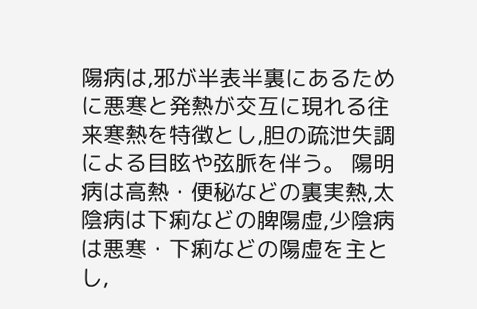陽病は,邪が半表半裏にあるために悪寒と発熱が交互に現れる往来寒熱を特徴とし,胆の疏泄失調による目眩や弦脈を伴う。 陽明病は高熱・便秘などの裏実熱,太陰病は下痢などの脾陽虚,少陰病は悪寒・下痢などの陽虚を主とし,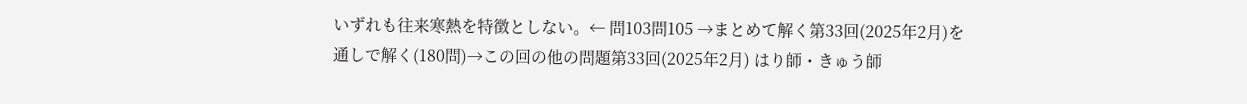いずれも往来寒熱を特徴としない。← 問103問105 →まとめて解く第33回(2025年2月)を通しで解く(180問)→この回の他の問題第33回(2025年2月) はり師・きゅう師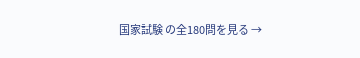国家試験 の全180問を見る →